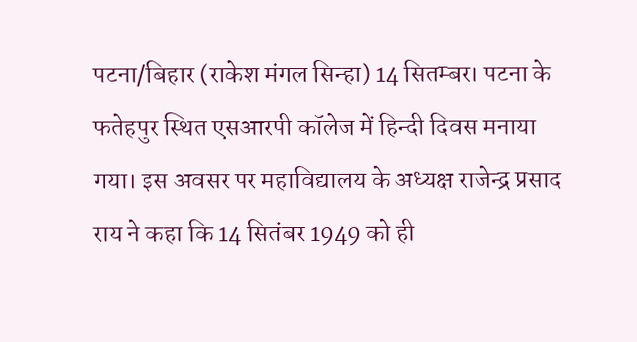पटना/बिहार (राकेश मंगल सिन्हा) 14 सितम्बर। पटना के फतेहपुर स्थित एसआरपी कॉलेज में हिन्दी दिवस मनाया गया। इस अवसर पर महाविद्यालय के अध्यक्ष राजेन्द्र प्रसाद राय ने कहा कि 14 सितंबर 1949 को ही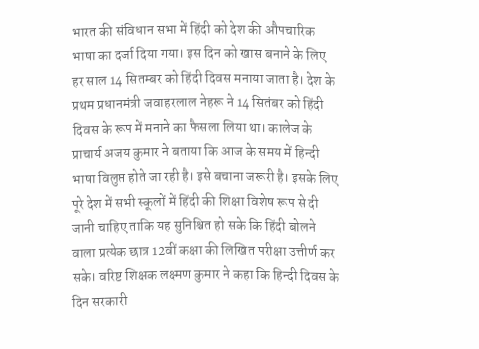भारत की संविधान सभा में हिंदी को देश की औपचारिक भाषा का दर्जा दिया गया। इस दिन को खास बनाने के लिए हर साल 14 सितम्बर को हिंदी दिवस मनाया जाता है। देश के प्रथम प्रधानमंत्री जवाहरलाल नेहरू ने 14 सितंबर को हिंदी दिवस के रूप में मनाने का फैसला लिया था। कालेज के प्राचार्य अजय कुमार ने बताया कि आज के समय में हिन्दी भाषा विलुप्त होते जा रही है। इसे बचाना जरूरी है। इसके लिए पूरे देश में सभी स्कूलों में हिंदी की शिक्षा विशेष रूप से दी जानी चाहिए ताकि यह सुनिश्चित हो सके कि हिंदी बोलने वाला प्रत्येक छात्र 12वीं कक्षा की लिखित परीक्षा उत्तीर्ण कर सके। वरिष्ट शिक्षक लक्ष्मण कुमार ने कहा कि हिन्दी दिवस के दिन सरकारी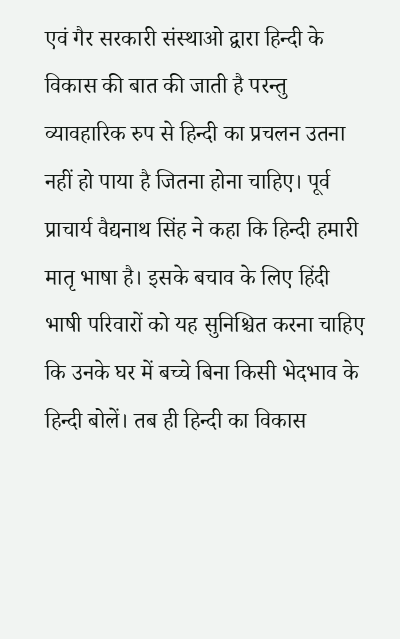एवं गैर सरकारी संस्थाओ द्वारा हिन्दी के विकास की बात की जाती है परन्तु व्यावहारिक रुप से हिन्दी का प्रचलन उतना नहीं हो पाया है जितना होना चाहिए। पूर्व प्राचार्य वैद्यनाथ सिंह ने कहा कि हिन्दी हमारी मातृ भाषा है। इसके बचाव के लिए हिंदी भाषी परिवारों को यह सुनिश्चित करना चाहिए कि उनके घर में बच्चे बिना किसी भेदभाव के हिन्दी बोलें। तब ही हिन्दी का विकास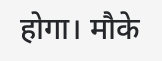होगा। मौके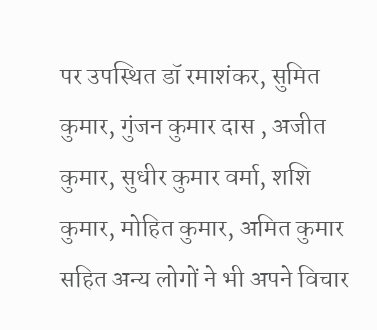पर उपस्थित डॉ रमाशंकर, सुमित कुमार, गुंजन कुमार दास , अजीत कुमार, सुधीर कुमार वर्मा, शशि कुमार, मोहित कुमार, अमित कुमार सहित अन्य लोगों ने भी अपने विचार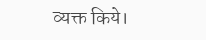व्यक्त किये।